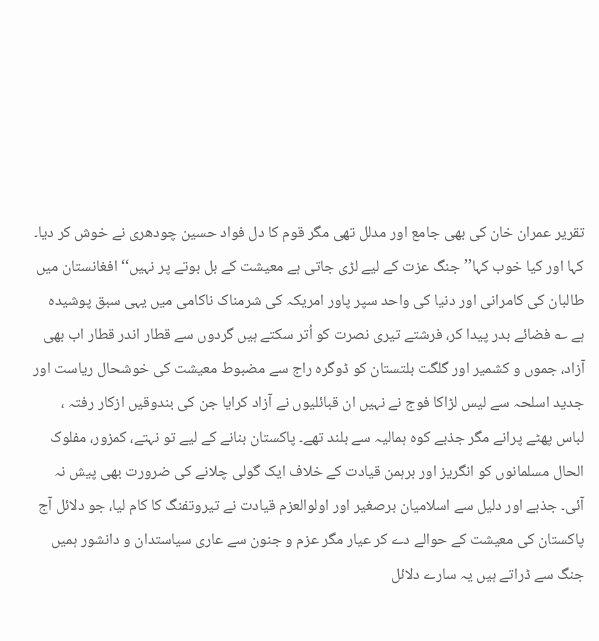تقریر عمران خان کی بھی جامع اور مدلل تھی مگر قوم کا دل فواد حسین چودھری نے خوش کر دیا۔ کہا اور کیا خوب کہا’’جنگ عزت کے لیے لڑی جاتی ہے معیشت کے بل بوتے پر نہیں‘‘ افغانستان میں طالبان کی کامرانی اور دنیا کی واحد سپر پاور امریکہ کی شرمناک ناکامی میں یہی سبق پوشیدہ ہے ؎ فضائے بدر پیدا کر، فرشتے تیری نصرت کو اُتر سکتے ہیں گردوں سے قطار اندر قطار اب بھی آزاد، جموں و کشمیر اور گلگت بلتستان کو ڈوگرہ راج سے مضبوط معیشت کی خوشحال ریاست اور جدید اسلحہ سے لیس لڑاکا فوج نے نہیں ان قبائلیوں نے آزاد کرایا جن کی بندوقیں ازکار رفتہ ، لباس پھٹے پرانے مگر جذبے کوہ ہمالیہ سے بلند تھے۔ پاکستان بنانے کے لیے تو نہتے، کمزور، مفلوک الحال مسلمانوں کو انگریز اور برہمن قیادت کے خلاف ایک گولی چلانے کی ضرورت بھی پیش نہ آئی۔ جذبے اور دلیل سے اسلامیان برصغیر اور اولوالعزم قیادت نے تیروتفنگ کا کام لیا، جو دلائل آج پاکستان کی معیشت کے حوالے دے کر عیار مگر عزم و جنون سے عاری سیاستدان و دانشور ہمیں جنگ سے ڈراتے ہیں یہ سارے دلائل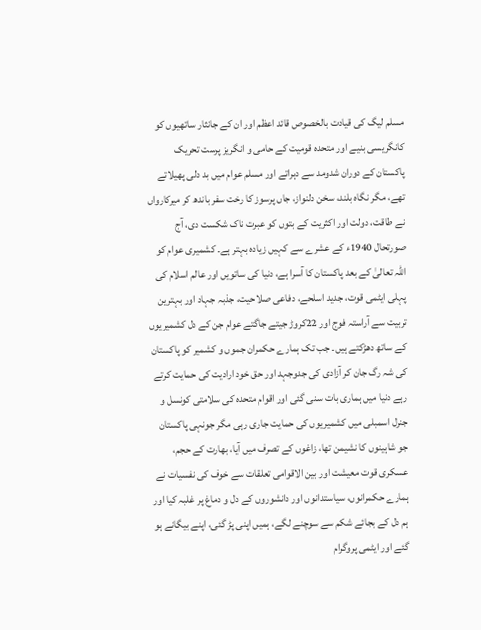مسلم لیگ کی قیادت بالخصوص قائد اعظم اور ان کے جانثار ساتھیوں کو کانگریسی بنیے اور متحدہ قومیت کے حامی و انگریز پرست تحریک پاکستان کے دوران شدومد سے دہراتے اور مسلم عوام میں بد دلی پھیلاتے تھے، مگر نگاہ بلند، سخن دلنواز، جاں پرسوز کا رخت سفر باندھ کر میرکارواں نے طاقت، دولت اور اکثریت کے بتوں کو عبرت ناک شکست دی، آج صورتحال 1940ء کے عشرے سے کہیں زیادہ بہتر ہے۔ کشمیری عوام کو اللہ تعالیٰ کے بعد پاکستان کا آسرا ہے، دنیا کی ساتویں اور عالم اسلام کی پہلی ایٹمی قوت، جدید اسلحے، دفاعی صلاحیت، جذبہ جہاد اور بہترین تربیت سے آراستہ فوج اور 22کروڑ جیتے جاگتے عوام جن کے دل کشمیریوں کے ساتھ دھڑکتے ہیں۔ جب تک ہمارے حکمران جموں و کشمیر کو پاکستان کی شہ رگ جان کر آزادی کی جدوجہد اور حق خود ارادیت کی حمایت کرتے رہے دنیا میں ہماری بات سنی گئی اور اقوام متحدہ کی سلامتی کونسل و جنرل اسمبلی میں کشمیریوں کی حمایت جاری رہی مگر جونہی پاکستان جو شاہینوں کا نشیمن تھا، زاغوں کے تصرف میں آیا، بھارت کے حجم، عسکری قوت معیشت اور بین الاقوامی تعلقات سے خوف کی نفسیات نے ہمارے حکمرانوں، سیاستدانوں اور دانشوروں کے دل و دماغ پر غلبہ کیا اور ہم دل کے بجائے شکم سے سوچنے لگے، ہمیں اپنی پڑ گئی، اپنے بیگانے ہو گئے اور ایٹمی پروگرام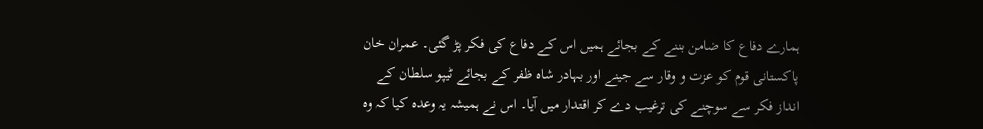ہمارے دفاع کا ضامن بننے کے بجائے ہمیں اس کے دفاع کی فکر پڑ گئی۔ عمران خان پاکستانی قوم کو عزت و وقار سے جینے اور بہادر شاہ ظفر کے بجائے ٹیپو سلطان کے انداز فکر سے سوچنے کی ترغیب دے کر اقتدار میں آیا۔ اس نے ہمیشہ یہ وعدہ کیا کہ وہ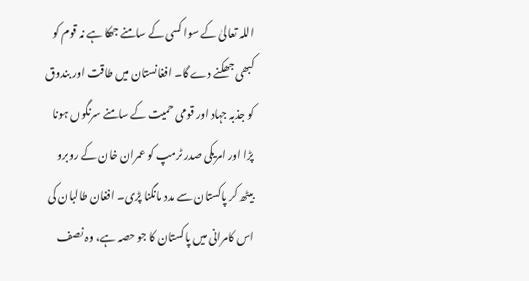اللہ تعالیٰ کے سوا کسی کے سامنے جھکا ہے نہ قوم کو کبھی جھکنے دے گا۔ افغانستان میں طاقت اور بندوق کو جذبہ جہاد اور قومی حمیت کے سامنے سرنگوں ہونا پڑا اور امریکی صدر ٹرمپ کو عمران خان کے روبرو بیٹھ کر پاکستان سے مدد مانگنا پڑی۔ افغان طالبان کی اس کامرانی میں پاکستان کا جو حصہ ہے، وہ نصف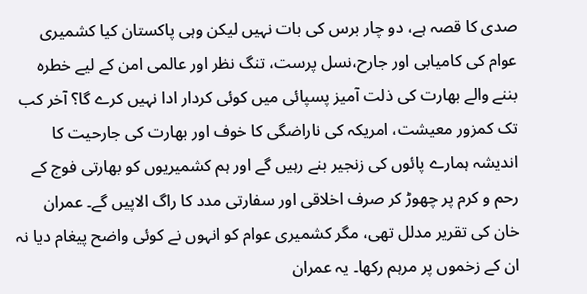صدی کا قصہ ہے، دو چار برس کی بات نہیں لیکن وہی پاکستان کیا کشمیری عوام کی کامیابی اور جارح،نسل پرست، تنگ نظر اور عالمی امن کے لیے خطرہ بننے والے بھارت کی ذلت آمیز پسپائی میں کوئی کردار ادا نہیں کرے گا؟ آخر کب تک کمزور معیشت، امریکہ کی ناراضگی کا خوف اور بھارت کی جارحیت کا اندیشہ ہمارے پائوں کی زنجیر بنے رہیں گے اور ہم کشمیریوں کو بھارتی فوج کے رحم و کرم پر چھوڑ کر صرف اخلاقی اور سفارتی مدد کا راگ الاپیں گے۔ عمران خان کی تقریر مدلل تھی، مگر کشمیری عوام کو انہوں نے کوئی واضح پیغام دیا نہ ان کے زخموں پر مرہم رکھا۔ یہ عمران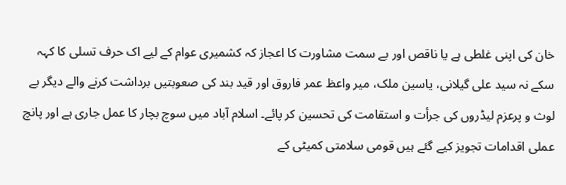خان کی اپنی غلطی ہے یا ناقص اور بے سمت مشاورت کا اعجاز کہ کشمیری عوام کے لیے اک حرف تسلی کا کہہ سکے نہ سید علی گیلانی، یاسین ملک، میر واعظ عمر فاروق اور قید بند کی صعوبتیں برداشت کرنے والے دیگر بے لوث و پرعزم لیڈروں کی جرأت و استقامت کی تحسین کر پائے۔ اسلام آباد میں سوچ بچار کا عمل جاری ہے اور پانچ عملی اقدامات تجویز کیے گئے ہیں قومی سلامتی کمیٹی کے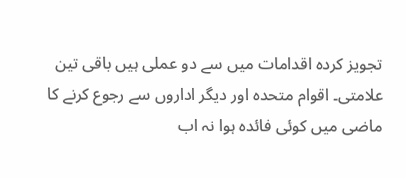تجویز کردہ اقدامات میں سے دو عملی ہیں باقی تین علامتی۔ اقوام متحدہ اور دیگر اداروں سے رجوع کرنے کا ماضی میں کوئی فائدہ ہوا نہ اب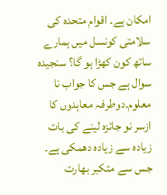امکان ہے۔ اقوام متحدہ کی سلامتی کونسل میں ہمارے ساتھ کون کھڑا ہو گا؟ سنجیدہ سوال ہے جس کا جواب نا معلوم۔دوطرفہ معاہدوں کا ازسر نو جائزہ لینے کی بات زیادہ سے زیادہ دھمکی ہے۔ جس سے متکبر بھارت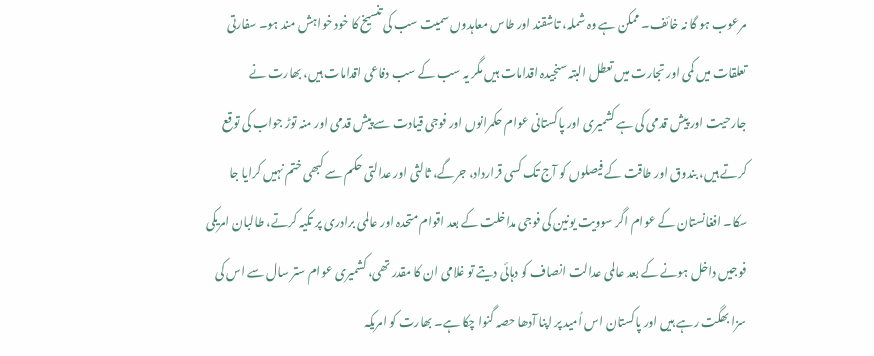مرعوب ہو گا نہ خائف۔ ممکن ہے وہ شملہ، تاشقند اور طاس معاہدوں سمیت سب کی تنسیخ کا خود خواہش مند ہو۔ سفارتی تعلقات میں کمی اور تجارت میں تعطل البتہ سنجیدہ اقدامات ہیں مگر یہ سب کے سب دفاعی اقدامات ہیں، بھارت نے جارحیت اور پیش قدمی کی ہے کشمیری اور پاکستانی عوام حکمرانوں اور فوجی قیادت سے پیش قدمی اور منہ توڑ جواب کی توقع کرتے ہیں، بندوق اور طاقت کے فیصلوں کو آج تک کسی قرارداد، جرگے، ثالثی اور عدالتی حکم سے کبھی ختم نہیں کرایا جا سکا۔ افغانستان کے عوام اگر سوویت یونین کی فوجی مداخلت کے بعد اقوام متحدہ اور عالمی برادری پر تکیہ کرتے، طالبان امریکی فوجیں داخل ہونے کے بعد عالمی عدالت انصاف کو دہائی دیتے تو غلامی ان کا مقدر تھی، کشمیری عوام ستر سال سے اس کی سزا بھگت رہے ہیں اور پاکستان اس اُمید پر اپنا آدھا حصہ گنوا چکا ہے۔ بھارت کو امریکہ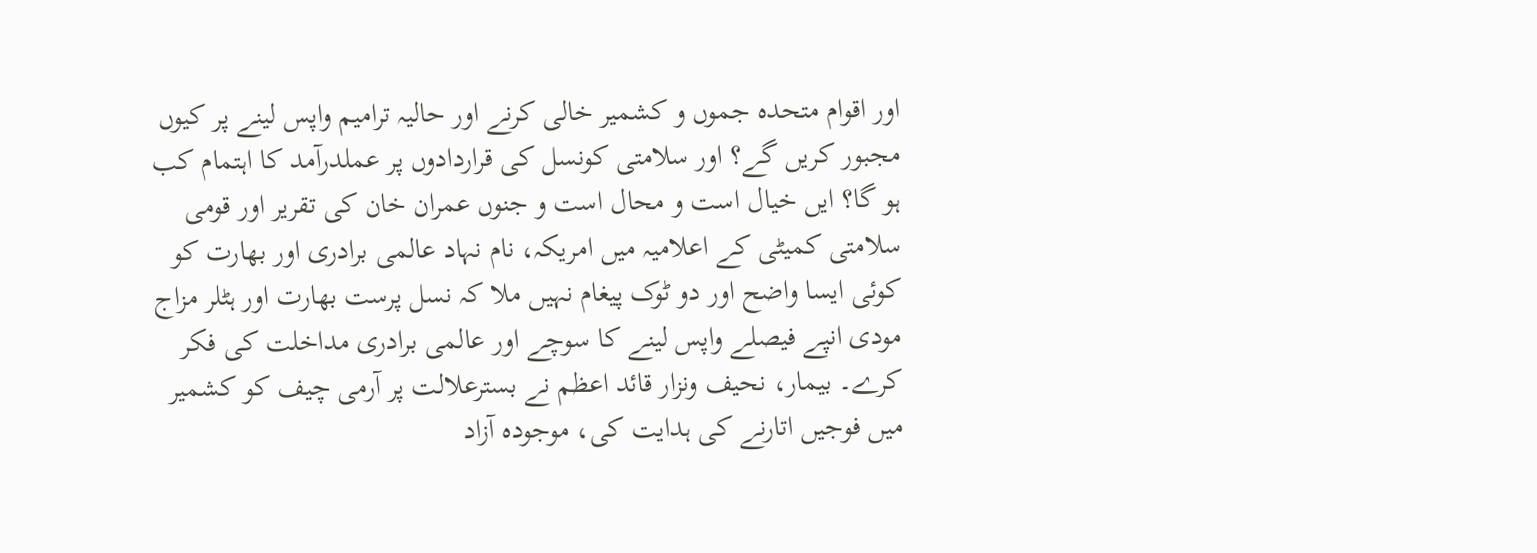اور اقوام متحدہ جموں و کشمیر خالی کرنے اور حالیہ ترامیم واپس لینے پر کیوں مجبور کریں گے؟ اور سلامتی کونسل کی قراردادوں پر عملدرآمد کا اہتمام کب ہو گا؟ ایں خیال است و محال است و جنوں عمران خان کی تقریر اور قومی سلامتی کمیٹی کے اعلامیہ میں امریکہ، نام نہاد عالمی برادری اور بھارت کو کوئی ایسا واضح اور دو ٹوک پیغام نہیں ملا کہ نسل پرست بھارت اور ہٹلر مزاج مودی انپے فیصلے واپس لینے کا سوچے اور عالمی برادری مداخلت کی فکر کرے۔ بیمار، نحیف ونزار قائد اعظم نے بسترعلالت پر آرمی چیف کو کشمیر میں فوجیں اتارنے کی ہدایت کی، موجودہ آزاد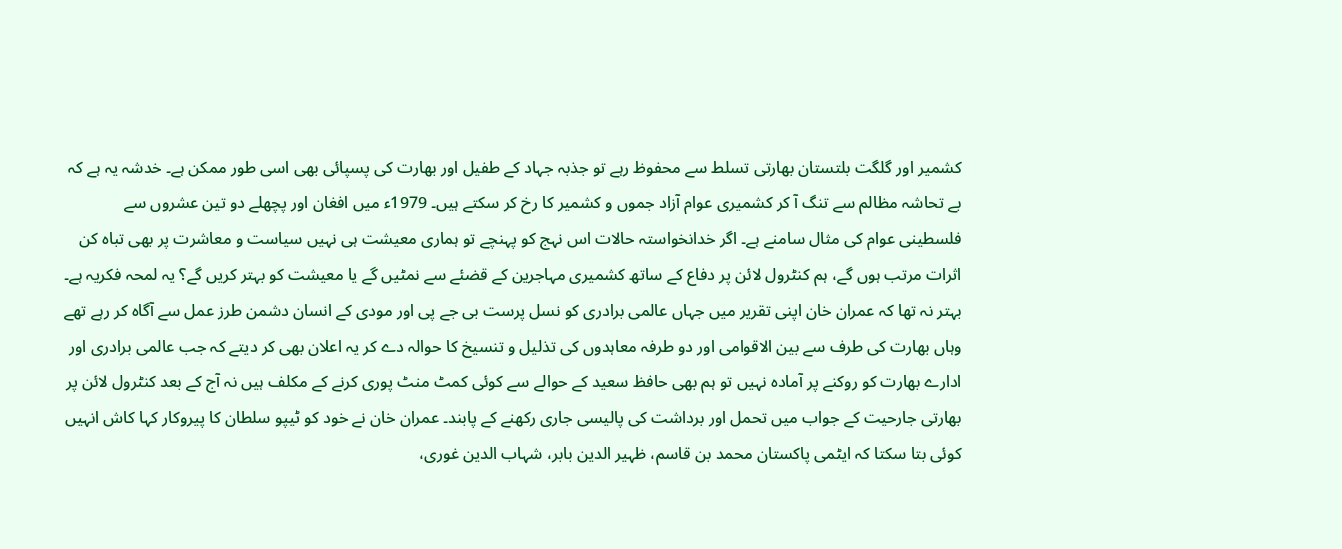کشمیر اور گلگت بلتستان بھارتی تسلط سے محفوظ رہے تو جذبہ جہاد کے طفیل اور بھارت کی پسپائی بھی اسی طور ممکن ہے۔ خدشہ یہ ہے کہ بے تحاشہ مظالم سے تنگ آ کر کشمیری عوام آزاد جموں و کشمیر کا رخ کر سکتے ہیں۔ 1979ء میں افغان اور پچھلے دو تین عشروں سے فلسطینی عوام کی مثال سامنے ہے۔ اگر خدانخواستہ حالات اس نہج کو پہنچے تو ہماری معیشت ہی نہیں سیاست و معاشرت پر بھی تباہ کن اثرات مرتب ہوں گے، ہم کنٹرول لائن پر دفاع کے ساتھ کشمیری مہاجرین کے قضئے سے نمٹیں گے یا معیشت کو بہتر کریں گے؟ یہ لمحہ فکریہ ہے۔ بہتر نہ تھا کہ عمران خان اپنی تقریر میں جہاں عالمی برادری کو نسل پرست بی جے پی اور مودی کے انسان دشمن طرز عمل سے آگاہ کر رہے تھے وہاں بھارت کی طرف سے بین الاقوامی اور دو طرفہ معاہدوں کی تذلیل و تنسیخ کا حوالہ دے کر یہ اعلان بھی کر دیتے کہ جب عالمی برادری اور ادارے بھارت کو روکنے پر آمادہ نہیں تو ہم بھی حافظ سعید کے حوالے سے کوئی کمٹ منٹ پوری کرنے کے مکلف ہیں نہ آج کے بعد کنٹرول لائن پر بھارتی جارحیت کے جواب میں تحمل اور برداشت کی پالیسی جاری رکھنے کے پابند۔ عمران خان نے خود کو ٹیپو سلطان کا پیروکار کہا کاش انہیں کوئی بتا سکتا کہ ایٹمی پاکستان محمد بن قاسم، ظہیر الدین بابر، شہاب الدین غوری،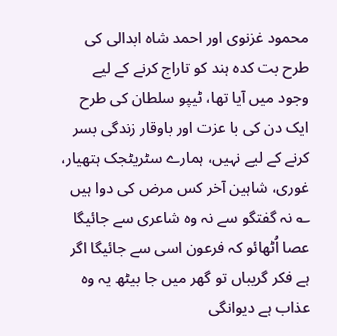محمود غزنوی اور احمد شاہ ابدالی کی طرح بت کدہ ہند کو تاراج کرنے کے لیے وجود میں آیا تھا، ٹیپو سلطان کی طرح ایک دن کی با عزت اور باوقار زندگی بسر کرنے کے لیے نہیں، ہمارے سٹریٹجک ہتھیار، غوری، شاہین آخر کس مرض کی دوا ہیں ؎ نہ گفتگو سے نہ وہ شاعری سے جائیگا عصا اُٹھائو کہ فرعون اسی سے جائیگا اگر ہے فکر گریباں تو گھر میں جا بیٹھ یہ وہ عذاب ہے دیوانگی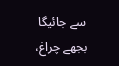سے جائیگا بجھے چراغ،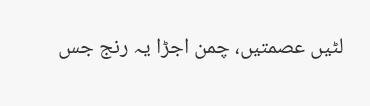لٹیں عصمتیں، چمن اجڑا یہ رنج جس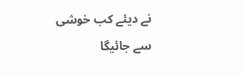نے دیئے کب خوشی سے جائیگا